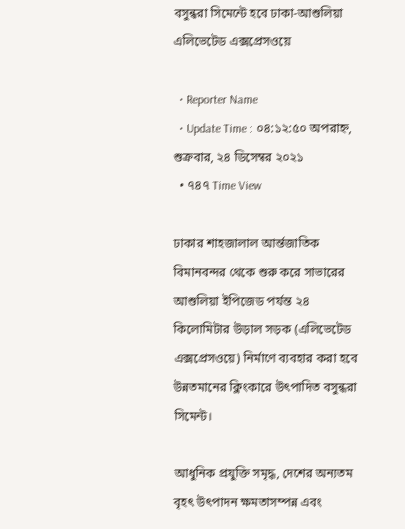বসুন্ধরা সিমেন্টে হবে ঢাকা-আশুলিয়া এলিভেটেড এক্সপ্রেসওয়ে

  • Reporter Name
  • Update Time : ০৪:১২:৫০ অপরাহ্ন, শুক্রবার, ২৪ ডিসেম্বর ২০২১
  • ৭৪৭ Time View

ঢাকার শাহজালাল আর্ন্তজাতিক বিমানবন্দর থেকে শুরু করে সাভারের আশুলিয়া ইপিজেড পর্যন্ত ২৪ কিলোমিটার উড়াল সড়ক (এলিভেটেড এক্সপ্রেসওয়ে) নির্মাণে ব্যবহার করা হবে উন্নতমানের ক্লিংকারে উৎপাদিত বসুন্ধরা সিমেন্ট।

আধুনিক প্রযুক্তি সমৃদ্ধ, দেশের অন্যতম বৃহৎ উৎপাদন ক্ষমতাসম্পন্ন এবং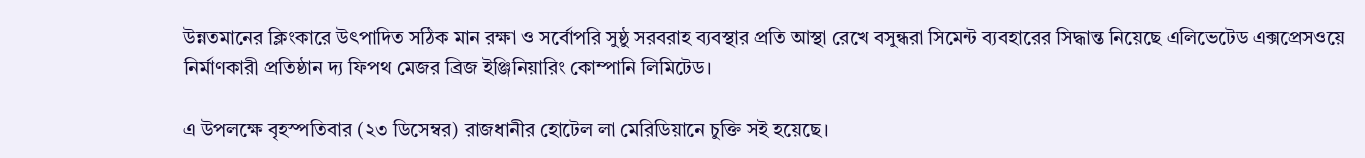উন্নতমানের ক্লিংকারে উৎপাদিত সঠিক মান রক্ষা ও সর্বোপরি সুষ্ঠু সরবরাহ ব্যবস্থার প্রতি আস্থা রেখে বসুন্ধরা সিমেন্ট ব্যবহারের সিদ্ধান্ত নিয়েছে এলিভেটেড এক্সপ্রেসওয়ে নির্মাণকারী প্রতিষ্ঠান দ্য ফিপথ মেজর ব্রিজ ইঞ্জিনিয়ারিং কোম্পানি লিমিটেড।

এ উপলক্ষে বৃহস্পতিবার (২৩ ডিসেম্বর) রাজধানীর হোটেল লা মেরিডিয়ানে চুক্তি সই হয়েছে।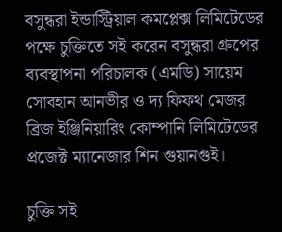বসুন্ধরা ইন্ডাস্ট্রিয়াল কমপ্লেক্স লিমিটেডের পক্ষে চুক্তিতে সই করেন বসুন্ধরা গ্রুপের ব্যবস্থাপনা পরিচালক (এমডি) সায়েম সোবহান আনভীর ও দ্য ফিফথ মেজর ব্রিজ ইঞ্জিনিয়ারিং কোম্পানি লিমিটেডের প্রজেক্ট ম্যানেজার শিন গুয়ানগুই।

চুক্তি সই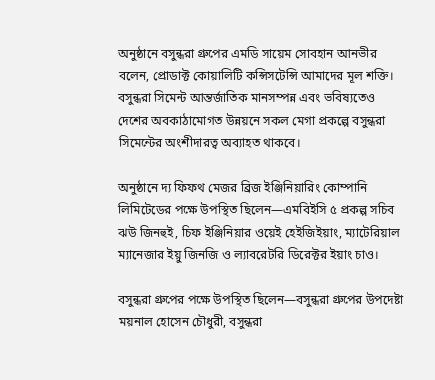অনুষ্ঠানে বসুন্ধরা গ্রুপের এমডি সায়েম সোবহান আনভীর বলেন, প্রোডাক্ট কোয়ালিটি কন্সিসটেন্সি আমাদের মূল শক্তি। বসুন্ধরা সিমেন্ট আন্তর্জাতিক মানসম্পন্ন এবং ভবিষ্যতেও দেশের অবকাঠামোগত উন্নয়নে সকল মেগা প্রকল্পে বসুন্ধরা সিমেন্টের অংশীদারত্ব অব্যাহত থাকবে।

অনুষ্ঠানে দ্য ফিফথ মেজর ব্রিজ ইঞ্জিনিয়ারিং কোম্পানি লিমিটেডের পক্ষে উপস্থিত ছিলেন—এমবিইসি ৫ প্রকল্প সচিব ঝউ জিনহুই, চিফ ইঞ্জিনিয়ার ওয়েই হেইজিইয়াং, ম্যাটেরিয়াল ম্যানেজার ইয়ু জিনজি ও ল্যাবরেটরি ডিরেক্টর ইয়াং চাও।

বসুন্ধরা গ্রুপের পক্ষে উপস্থিত ছিলেন—বসুন্ধরা গ্রুপের উপদেষ্টা ময়নাল হোসেন চৌধুরী, বসুন্ধরা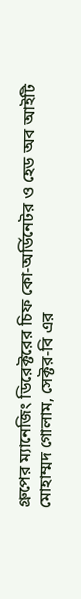গ্রুপের ম্যানেজিং ডিরেক্টরের চিফ কো-অর্ডিনেটর ও হেড অব আইটি মোহাম্মদ গোলাম, সেক্টর-বি এর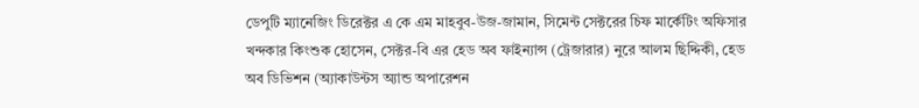ডেপুটি ম্যানেজিং ডিরেক্টর এ কে এম মাহবুব-উজ-জামান, সিমেন্ট সেক্টরের চিফ মার্কেটিং অফিসার খন্দকার কিংশুক হোসেন, সেক্টর-বি এর হেড অব ফাইন্যান্স (ট্রেজারার) নুরে আলম ছিদ্দিকী, হেড অব ডিভিশন (অ্যাকাউন্টস অ্যান্ড অপারেশন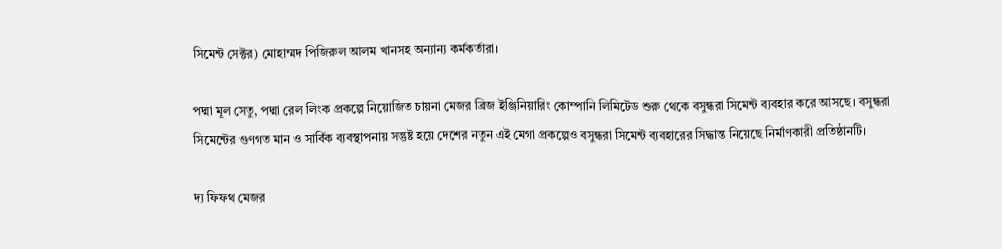সিমেন্ট সেক্টর) মোহাম্মদ পিজিরুল আলম খানসহ অন্যান্য কর্মকর্তারা।

পদ্মা মূল সেতু, পদ্মা রেল লিংক প্রকল্পে নিয়োজিত চায়না মেজর ব্রিজ ইঞ্জিনিয়ারিং কোম্পানি লিমিটেড শুরু থেকে বসুন্ধরা সিমেন্ট ব্যবহার করে আসছে। বসুন্ধরা সিমেন্টের গুণগত মান ও সার্বিক ব্যবস্থাপনায় সন্তুষ্ট হয়ে দেশের নতুন এই মেগা প্রকল্পেও বসুন্ধরা সিমেন্ট ব্যবহারের সিদ্ধান্ত নিয়েছে নির্মাণকারী প্রতিষ্ঠানটি।

দ্য ফিফথ মেজর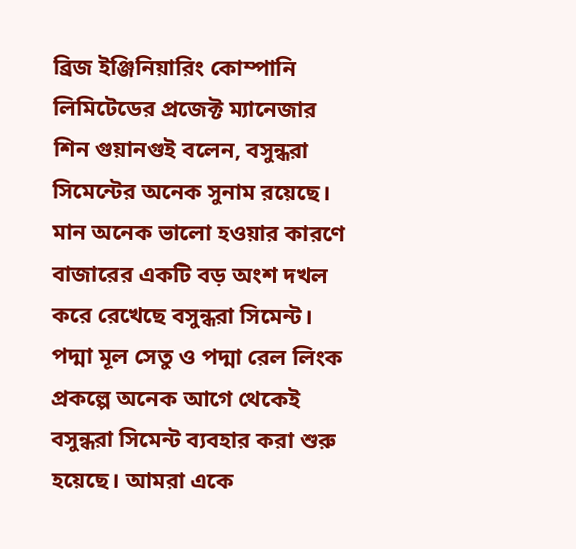ব্রিজ ইঞ্জিনিয়ারিং কোম্পানি লিমিটেডের প্রজেক্ট ম্যানেজার শিন গুয়ানগুই বলেন, বসুন্ধরা সিমেন্টের অনেক সুনাম রয়েছে। মান অনেক ভালো হওয়ার কারণে বাজারের একটি বড় অংশ দখল করে রেখেছে বসুন্ধরা সিমেন্ট। পদ্মা মূল সেতু ও পদ্মা রেল লিংক প্রকল্পে অনেক আগে থেকেই বসুন্ধরা সিমেন্ট ব্যবহার করা শুরু হয়েছে। আমরা একে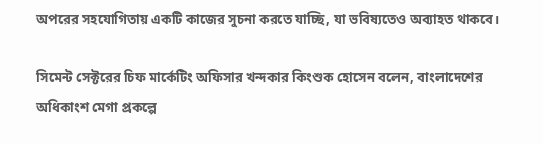অপরের সহযোগিতায় একটি কাজের সুচনা করতে যাচ্ছি, যা ভবিষ্যতেও অব্যাহত থাকবে।

সিমেন্ট সেক্টরের চিফ মার্কেটিং অফিসার খন্দকার কিংশুক হোসেন বলেন, বাংলাদেশের অধিকাংশ মেগা প্রকল্পে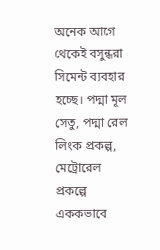অনেক আগে থেকেই বসুন্ধরা সিমেন্ট ব্যবহার হচ্ছে। পদ্মা মূল সেতু, পদ্মা রেল লিংক প্রকল্প, মেট্রোরেল প্রকল্পে এককভাবে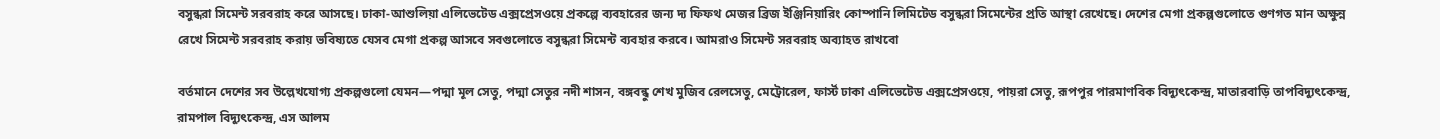বসুন্ধরা সিমেন্ট সরবরাহ করে আসছে। ঢাকা-আশুলিয়া এলিভেটেড এক্সপ্রেসওয়ে প্রকল্পে ব্যবহারের জন্য দ্য ফিফথ মেজর ব্রিজ ইঞ্জিনিয়ারিং কোম্পানি লিমিটেড বসুন্ধরা সিমেন্টের প্রতি আস্থা রেখেছে। দেশের মেগা প্রকল্পগুলোতে গুণগত মান অক্ষুন্ন রেখে সিমেন্ট সরবরাহ করায় ভবিষ্যতে যেসব মেগা প্রকল্প আসবে সবগুলোতে বসুন্ধরা সিমেন্ট ব্যবহার করবে। আমরাও সিমেন্ট সরবরাহ অব্যাহত রাখবো

বর্তমানে দেশের সব উল্লেখযোগ্য প্রকল্পগুলো যেমন—পদ্মা মূল সেতু, পদ্মা সেতুর নদী শাসন, বঙ্গবন্ধু শেখ মুজিব রেলসেতু, মেট্রোরেল, ফার্স্ট ঢাকা এলিভেটেড এক্সপ্রেসওয়ে, পায়রা সেতু, রূপপুর পারমাণবিক বিদ্যুৎকেন্দ্র, মাতারবাড়ি তাপবিদ্যুৎকেন্দ্র, রামপাল বিদ্যুৎকেন্দ্র, এস আলম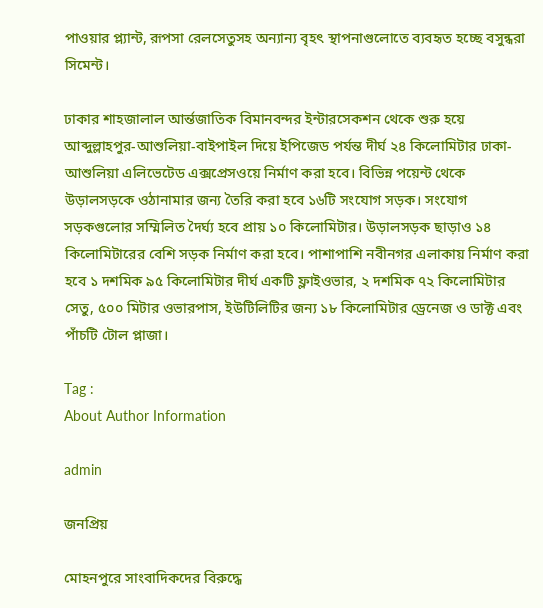পাওয়ার প্ল্যান্ট, রূপসা রেলসেতুসহ অন্যান্য বৃহৎ স্থাপনাগুলোতে ব্যবহৃত হচ্ছে বসুন্ধরা সিমেন্ট।

ঢাকার শাহজালাল আর্ন্তজাতিক বিমানবন্দর ইন্টারসেকশন থেকে শুরু হয়ে আব্দুল্লাহপুর-আশুলিয়া-বাইপাইল দিয়ে ইপিজেড পর্যন্ত দীর্ঘ ২৪ কিলোমিটার ঢাকা-আশুলিয়া এলিভেটেড এক্সপ্রেসওয়ে নির্মাণ করা হবে। বিভিন্ন পয়েন্ট থেকে উড়ালসড়কে ওঠানামার জন্য তৈরি করা হবে ১৬টি সংযোগ সড়ক। সংযোগ সড়কগুলোর সম্মিলিত দৈর্ঘ্য হবে প্রায় ১০ কিলোমিটার। উড়ালসড়ক ছাড়াও ১৪ কিলোমিটারের বেশি সড়ক নির্মাণ করা হবে। পাশাপাশি নবীনগর এলাকায় নির্মাণ করা হবে ১ দশমিক ৯৫ কিলোমিটার দীর্ঘ একটি ফ্লাইওভার, ২ দশমিক ৭২ কিলোমিটার সেতু, ৫০০ মিটার ওভারপাস, ইউটিলিটির জন্য ১৮ কিলোমিটার ড্রেনেজ ও ডাক্ট এবং পাঁচটি টোল প্লাজা।

Tag :
About Author Information

admin

জনপ্রিয়

মোহনপুরে সাংবাদিকদের বিরুদ্ধে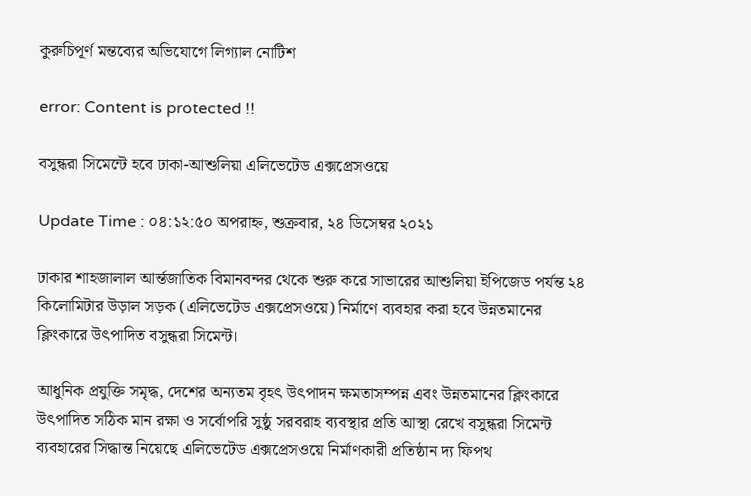কুরুচিপূর্ণ মন্তব্যের অভিযোগে লিগ্যাল নোটিশ

error: Content is protected !!

বসুন্ধরা সিমেন্টে হবে ঢাকা-আশুলিয়া এলিভেটেড এক্সপ্রেসওয়ে

Update Time : ০৪:১২:৫০ অপরাহ্ন, শুক্রবার, ২৪ ডিসেম্বর ২০২১

ঢাকার শাহজালাল আর্ন্তজাতিক বিমানবন্দর থেকে শুরু করে সাভারের আশুলিয়া ইপিজেড পর্যন্ত ২৪ কিলোমিটার উড়াল সড়ক (এলিভেটেড এক্সপ্রেসওয়ে) নির্মাণে ব্যবহার করা হবে উন্নতমানের ক্লিংকারে উৎপাদিত বসুন্ধরা সিমেন্ট।

আধুনিক প্রযুক্তি সমৃদ্ধ, দেশের অন্যতম বৃহৎ উৎপাদন ক্ষমতাসম্পন্ন এবং উন্নতমানের ক্লিংকারে উৎপাদিত সঠিক মান রক্ষা ও সর্বোপরি সুষ্ঠু সরবরাহ ব্যবস্থার প্রতি আস্থা রেখে বসুন্ধরা সিমেন্ট ব্যবহারের সিদ্ধান্ত নিয়েছে এলিভেটেড এক্সপ্রেসওয়ে নির্মাণকারী প্রতিষ্ঠান দ্য ফিপথ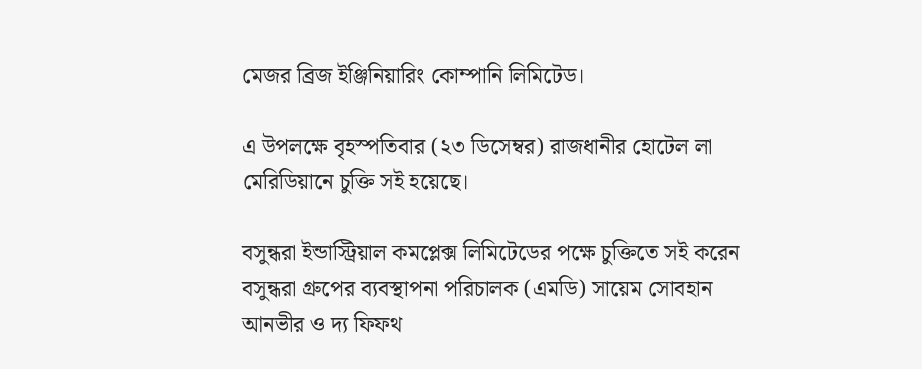মেজর ব্রিজ ইঞ্জিনিয়ারিং কোম্পানি লিমিটেড।

এ উপলক্ষে বৃহস্পতিবার (২৩ ডিসেম্বর) রাজধানীর হোটেল লা মেরিডিয়ানে চুক্তি সই হয়েছে।

বসুন্ধরা ইন্ডাস্ট্রিয়াল কমপ্লেক্স লিমিটেডের পক্ষে চুক্তিতে সই করেন বসুন্ধরা গ্রুপের ব্যবস্থাপনা পরিচালক (এমডি) সায়েম সোবহান আনভীর ও দ্য ফিফথ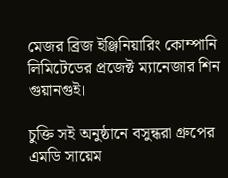মেজর ব্রিজ ইঞ্জিনিয়ারিং কোম্পানি লিমিটেডের প্রজেক্ট ম্যানেজার শিন গুয়ানগুই।

চুক্তি সই অনুষ্ঠানে বসুন্ধরা গ্রুপের এমডি সায়েম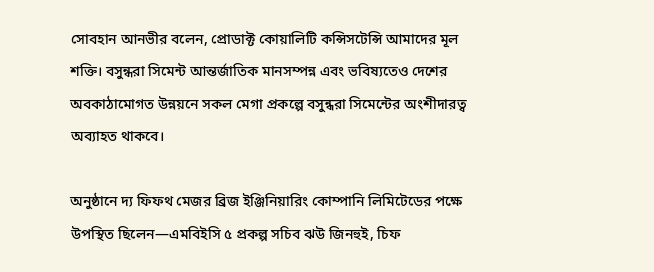সোবহান আনভীর বলেন, প্রোডাক্ট কোয়ালিটি কন্সিসটেন্সি আমাদের মূল শক্তি। বসুন্ধরা সিমেন্ট আন্তর্জাতিক মানসম্পন্ন এবং ভবিষ্যতেও দেশের অবকাঠামোগত উন্নয়নে সকল মেগা প্রকল্পে বসুন্ধরা সিমেন্টের অংশীদারত্ব অব্যাহত থাকবে।

অনুষ্ঠানে দ্য ফিফথ মেজর ব্রিজ ইঞ্জিনিয়ারিং কোম্পানি লিমিটেডের পক্ষে উপস্থিত ছিলেন—এমবিইসি ৫ প্রকল্প সচিব ঝউ জিনহুই, চিফ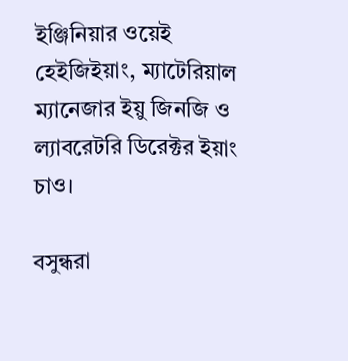ইঞ্জিনিয়ার ওয়েই হেইজিইয়াং, ম্যাটেরিয়াল ম্যানেজার ইয়ু জিনজি ও ল্যাবরেটরি ডিরেক্টর ইয়াং চাও।

বসুন্ধরা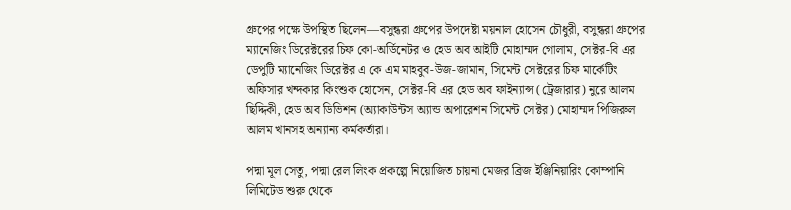গ্রুপের পক্ষে উপস্থিত ছিলেন—বসুন্ধরা গ্রুপের উপদেষ্টা ময়নাল হোসেন চৌধুরী, বসুন্ধরা গ্রুপের ম্যানেজিং ডিরেক্টরের চিফ কো-অর্ডিনেটর ও হেড অব আইটি মোহাম্মদ গোলাম, সেক্টর-বি এর ডেপুটি ম্যানেজিং ডিরেক্টর এ কে এম মাহবুব-উজ-জামান, সিমেন্ট সেক্টরের চিফ মার্কেটিং অফিসার খন্দকার কিংশুক হোসেন, সেক্টর-বি এর হেড অব ফাইন্যান্স (ট্রেজারার) নুরে আলম ছিদ্দিকী, হেড অব ডিভিশন (অ্যাকাউন্টস অ্যান্ড অপারেশন সিমেন্ট সেক্টর) মোহাম্মদ পিজিরুল আলম খানসহ অন্যান্য কর্মকর্তারা।

পদ্মা মূল সেতু, পদ্মা রেল লিংক প্রকল্পে নিয়োজিত চায়না মেজর ব্রিজ ইঞ্জিনিয়ারিং কোম্পানি লিমিটেড শুরু থেকে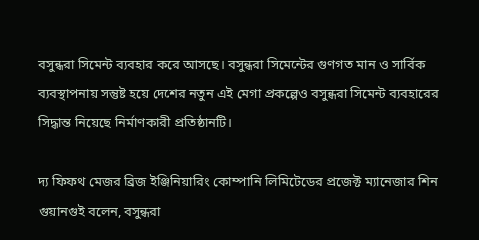বসুন্ধরা সিমেন্ট ব্যবহার করে আসছে। বসুন্ধরা সিমেন্টের গুণগত মান ও সার্বিক ব্যবস্থাপনায় সন্তুষ্ট হয়ে দেশের নতুন এই মেগা প্রকল্পেও বসুন্ধরা সিমেন্ট ব্যবহারের সিদ্ধান্ত নিয়েছে নির্মাণকারী প্রতিষ্ঠানটি।

দ্য ফিফথ মেজর ব্রিজ ইঞ্জিনিয়ারিং কোম্পানি লিমিটেডের প্রজেক্ট ম্যানেজার শিন গুয়ানগুই বলেন, বসুন্ধরা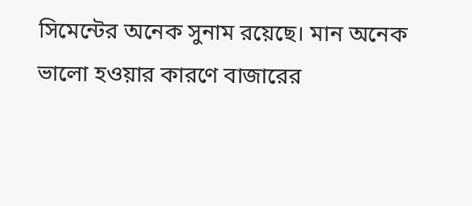সিমেন্টের অনেক সুনাম রয়েছে। মান অনেক ভালো হওয়ার কারণে বাজারের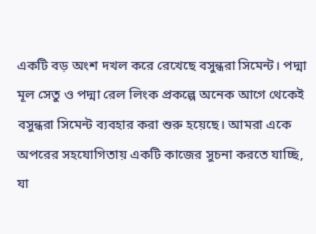একটি বড় অংশ দখল করে রেখেছে বসুন্ধরা সিমেন্ট। পদ্মা মূল সেতু ও পদ্মা রেল লিংক প্রকল্পে অনেক আগে থেকেই বসুন্ধরা সিমেন্ট ব্যবহার করা শুরু হয়েছে। আমরা একে অপরের সহযোগিতায় একটি কাজের সুচনা করতে যাচ্ছি, যা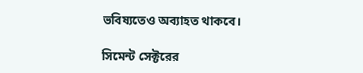ভবিষ্যতেও অব্যাহত থাকবে।

সিমেন্ট সেক্টরের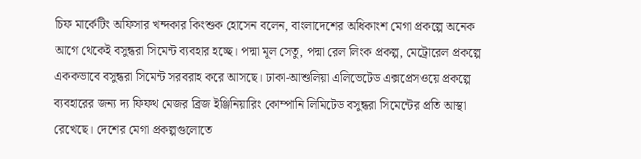চিফ মার্কেটিং অফিসার খন্দকার কিংশুক হোসেন বলেন, বাংলাদেশের অধিকাংশ মেগা প্রকল্পে অনেক আগে থেকেই বসুন্ধরা সিমেন্ট ব্যবহার হচ্ছে। পদ্মা মূল সেতু, পদ্মা রেল লিংক প্রকল্প, মেট্রোরেল প্রকল্পে এককভাবে বসুন্ধরা সিমেন্ট সরবরাহ করে আসছে। ঢাকা-আশুলিয়া এলিভেটেড এক্সপ্রেসওয়ে প্রকল্পে ব্যবহারের জন্য দ্য ফিফথ মেজর ব্রিজ ইঞ্জিনিয়ারিং কোম্পানি লিমিটেড বসুন্ধরা সিমেন্টের প্রতি আস্থা রেখেছে। দেশের মেগা প্রকল্পগুলোতে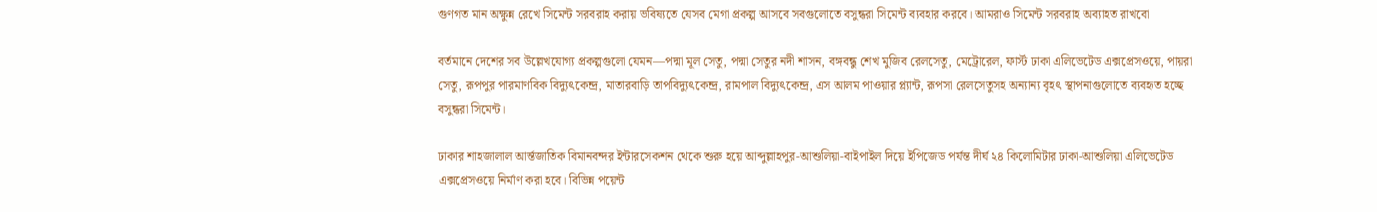গুণগত মান অক্ষুন্ন রেখে সিমেন্ট সরবরাহ করায় ভবিষ্যতে যেসব মেগা প্রকল্প আসবে সবগুলোতে বসুন্ধরা সিমেন্ট ব্যবহার করবে। আমরাও সিমেন্ট সরবরাহ অব্যাহত রাখবো

বর্তমানে দেশের সব উল্লেখযোগ্য প্রকল্পগুলো যেমন—পদ্মা মূল সেতু, পদ্মা সেতুর নদী শাসন, বঙ্গবন্ধু শেখ মুজিব রেলসেতু, মেট্রোরেল, ফার্স্ট ঢাকা এলিভেটেড এক্সপ্রেসওয়ে, পায়রা সেতু, রূপপুর পারমাণবিক বিদ্যুৎকেন্দ্র, মাতারবাড়ি তাপবিদ্যুৎকেন্দ্র, রামপাল বিদ্যুৎকেন্দ্র, এস আলম পাওয়ার প্ল্যান্ট, রূপসা রেলসেতুসহ অন্যান্য বৃহৎ স্থাপনাগুলোতে ব্যবহৃত হচ্ছে বসুন্ধরা সিমেন্ট।

ঢাকার শাহজালাল আর্ন্তজাতিক বিমানবন্দর ইন্টারসেকশন থেকে শুরু হয়ে আব্দুল্লাহপুর-আশুলিয়া-বাইপাইল দিয়ে ইপিজেড পর্যন্ত দীর্ঘ ২৪ কিলোমিটার ঢাকা-আশুলিয়া এলিভেটেড এক্সপ্রেসওয়ে নির্মাণ করা হবে। বিভিন্ন পয়েন্ট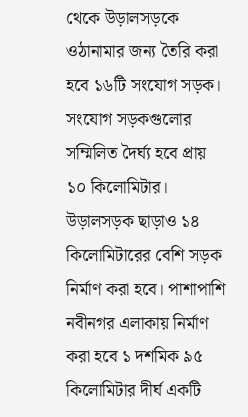থেকে উড়ালসড়কে ওঠানামার জন্য তৈরি করা হবে ১৬টি সংযোগ সড়ক। সংযোগ সড়কগুলোর সম্মিলিত দৈর্ঘ্য হবে প্রায় ১০ কিলোমিটার। উড়ালসড়ক ছাড়াও ১৪ কিলোমিটারের বেশি সড়ক নির্মাণ করা হবে। পাশাপাশি নবীনগর এলাকায় নির্মাণ করা হবে ১ দশমিক ৯৫ কিলোমিটার দীর্ঘ একটি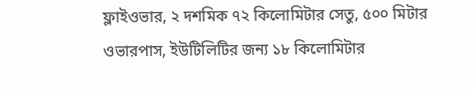ফ্লাইওভার, ২ দশমিক ৭২ কিলোমিটার সেতু, ৫০০ মিটার ওভারপাস, ইউটিলিটির জন্য ১৮ কিলোমিটার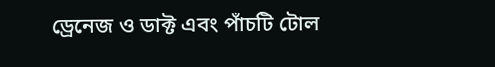ড্রেনেজ ও ডাক্ট এবং পাঁচটি টোল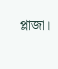প্লাজা।